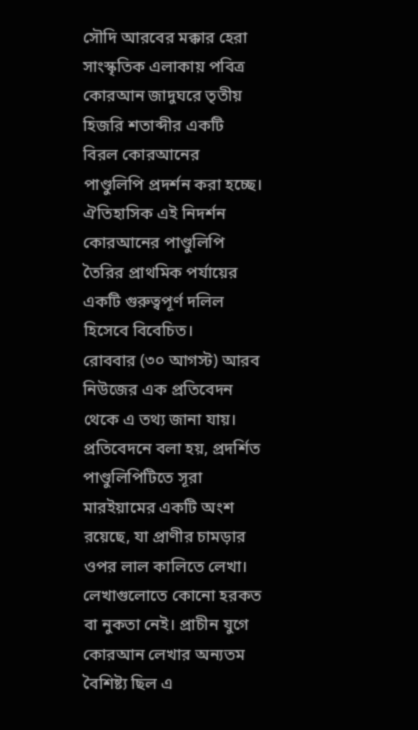সৌদি আরবের মক্কার হেরা সাংস্কৃতিক এলাকায় পবিত্র কোরআন জাদুঘরে তৃতীয় হিজরি শতাব্দীর একটি বিরল কোরআনের পাণ্ডুলিপি প্রদর্শন করা হচ্ছে। ঐতিহাসিক এই নিদর্শন কোরআনের পাণ্ডুলিপি তৈরির প্রাথমিক পর্যায়ের একটি গুরুত্বপূর্ণ দলিল হিসেবে বিবেচিত।
রোববার (৩০ আগস্ট) আরব নিউজের এক প্রতিবেদন থেকে এ তথ্য জানা যায়।
প্রতিবেদনে বলা হয়, প্রদর্শিত পাণ্ডুলিপিটিতে সূরা মারইয়ামের একটি অংশ রয়েছে, যা প্রাণীর চামড়ার ওপর লাল কালিতে লেখা। লেখাগুলোতে কোনো হরকত বা নুকতা নেই। প্রাচীন যুগে কোরআন লেখার অন্যতম বৈশিষ্ট্য ছিল এ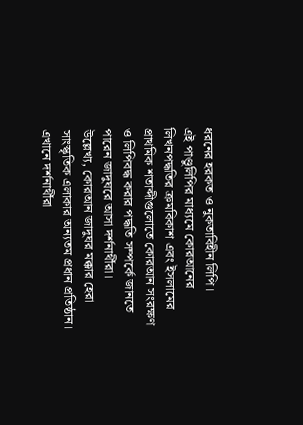ধরনের হরকত ও নুকতাবিহীন লিপি।
এই পাণ্ডুলিপির মাধ্যমে কোরআনের লিখনপদ্ধতির ক্রমবিকাশ এবং ইসলামের প্রাথমিক শতাব্দীগুলোতে কোরআন সংরক্ষণ ও লিপিবদ্ধ করার পদ্ধতি সম্পর্কে জানতে পারেন জাদুঘরে আসা দর্শনার্থীরা।
উল্লেখ্য, কোরআন জাদুঘর মক্কার হেরা সাংস্কৃতিক এলাকার অন্যতম প্রধান প্রতিষ্ঠান। এখানে দর্শনার্থীরা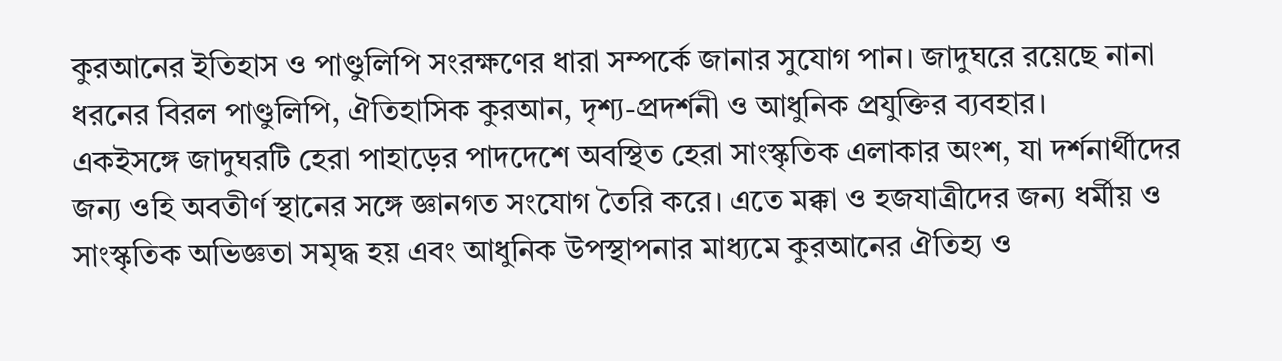কুরআনের ইতিহাস ও পাণ্ডুলিপি সংরক্ষণের ধারা সম্পর্কে জানার সুযোগ পান। জাদুঘরে রয়েছে নানা ধরনের বিরল পাণ্ডুলিপি, ঐতিহাসিক কুরআন, দৃশ্য-প্রদর্শনী ও আধুনিক প্রযুক্তির ব্যবহার।
একইসঙ্গে জাদুঘরটি হেরা পাহাড়ের পাদদেশে অবস্থিত হেরা সাংস্কৃতিক এলাকার অংশ, যা দর্শনার্থীদের জন্য ওহি অবতীর্ণ স্থানের সঙ্গে জ্ঞানগত সংযোগ তৈরি করে। এতে মক্কা ও হজযাত্রীদের জন্য ধর্মীয় ও সাংস্কৃতিক অভিজ্ঞতা সমৃদ্ধ হয় এবং আধুনিক উপস্থাপনার মাধ্যমে কুরআনের ঐতিহ্য ও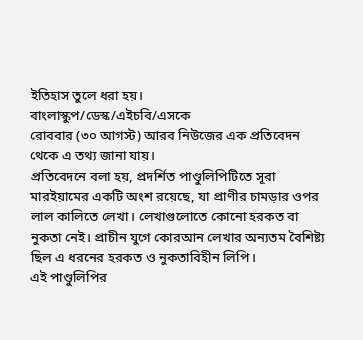ইতিহাস তুলে ধরা হয়।
বাংলাস্কুপ/ডেস্ক/এইচবি/এসকে
রোববার (৩০ আগস্ট) আরব নিউজের এক প্রতিবেদন থেকে এ তথ্য জানা যায়।
প্রতিবেদনে বলা হয়, প্রদর্শিত পাণ্ডুলিপিটিতে সূরা মারইয়ামের একটি অংশ রয়েছে, যা প্রাণীর চামড়ার ওপর লাল কালিতে লেখা। লেখাগুলোতে কোনো হরকত বা নুকতা নেই। প্রাচীন যুগে কোরআন লেখার অন্যতম বৈশিষ্ট্য ছিল এ ধরনের হরকত ও নুকতাবিহীন লিপি।
এই পাণ্ডুলিপির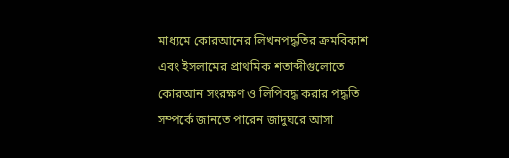মাধ্যমে কোরআনের লিখনপদ্ধতির ক্রমবিকাশ এবং ইসলামের প্রাথমিক শতাব্দীগুলোতে কোরআন সংরক্ষণ ও লিপিবদ্ধ করার পদ্ধতি সম্পর্কে জানতে পারেন জাদুঘরে আসা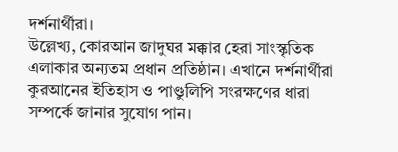দর্শনার্থীরা।
উল্লেখ্য, কোরআন জাদুঘর মক্কার হেরা সাংস্কৃতিক এলাকার অন্যতম প্রধান প্রতিষ্ঠান। এখানে দর্শনার্থীরা কুরআনের ইতিহাস ও পাণ্ডুলিপি সংরক্ষণের ধারা সম্পর্কে জানার সুযোগ পান।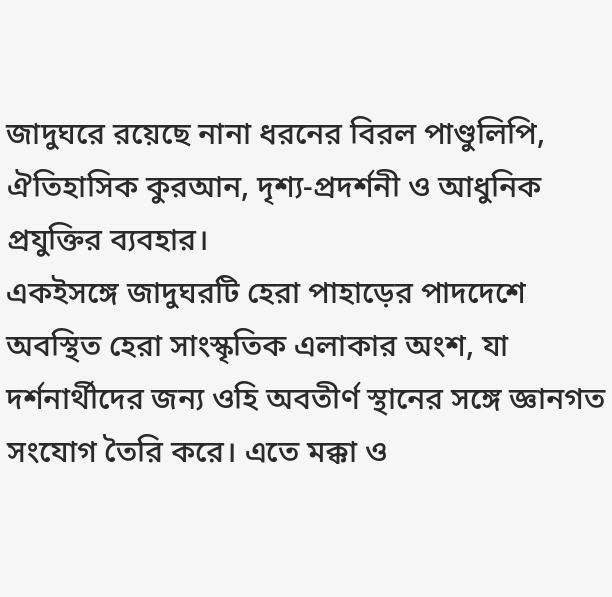জাদুঘরে রয়েছে নানা ধরনের বিরল পাণ্ডুলিপি, ঐতিহাসিক কুরআন, দৃশ্য-প্রদর্শনী ও আধুনিক প্রযুক্তির ব্যবহার।
একইসঙ্গে জাদুঘরটি হেরা পাহাড়ের পাদদেশে অবস্থিত হেরা সাংস্কৃতিক এলাকার অংশ, যা দর্শনার্থীদের জন্য ওহি অবতীর্ণ স্থানের সঙ্গে জ্ঞানগত সংযোগ তৈরি করে। এতে মক্কা ও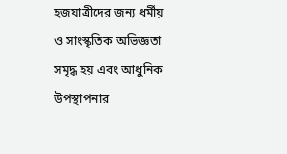হজযাত্রীদের জন্য ধর্মীয় ও সাংস্কৃতিক অভিজ্ঞতা সমৃদ্ধ হয় এবং আধুনিক উপস্থাপনার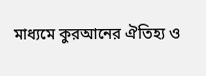মাধ্যমে কুরআনের ঐতিহ্য ও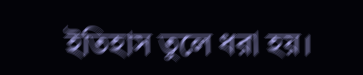ইতিহাস তুলে ধরা হয়।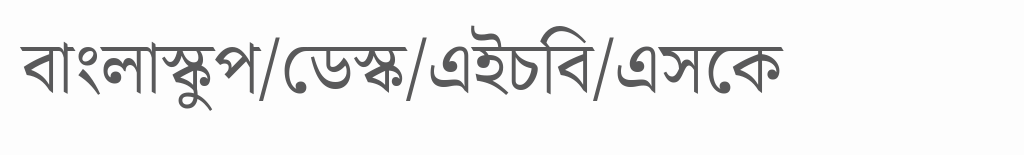বাংলাস্কুপ/ডেস্ক/এইচবি/এসকে